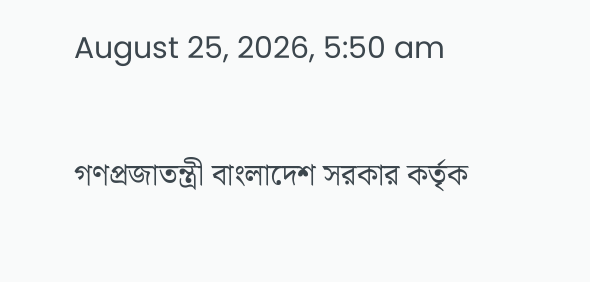August 25, 2026, 5:50 am

গণপ্রজাতন্ত্রী বাংলাদেশ সরকার কর্তৃক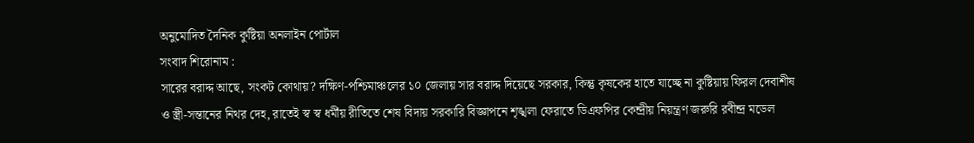অনুমোদিত দৈনিক কুষ্টিয়া অনলাইন পোর্টাল
সংবাদ শিরোনাম :
সারের বরাদ্দ আছে, সংকট কোথায়? দক্ষিণ-পশ্চিমাঞ্চলের ১০ জেলায় সার বরাদ্দ দিয়েছে সরকার, কিন্তু কৃষকের হাতে যাচ্ছে না কুষ্টিয়ায় ফিরল দেবাশীষ ও স্ত্রী-সন্তানের নিথর দেহ, রাতেই স্ব স্ব ধর্মীয় রীতিতে শেষ বিদায় সরকারি বিজ্ঞাপনে শৃঙ্খলা ফেরাতে ডিএফপির কেন্দ্রীয় নিয়ন্ত্রণ জরুরি রবীন্দ্র মডেল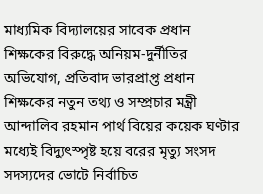মাধ্যমিক বিদ্যালয়ের সাবেক প্রধান শিক্ষকের বিরুদ্ধে অনিয়ম-দুর্নীতির অভিযোগ, প্রতিবাদ ভারপ্রাপ্ত প্রধান শিক্ষকের নতুন তথ্য ও সম্প্রচার মন্ত্রী আন্দালিব রহমান পার্থ বিয়ের কয়েক ঘণ্টার মধ্যেই বিদ্যুৎস্পৃষ্ট হয়ে বরের মৃত্যু সংসদ সদস্যদের ভোটে নির্বাচিত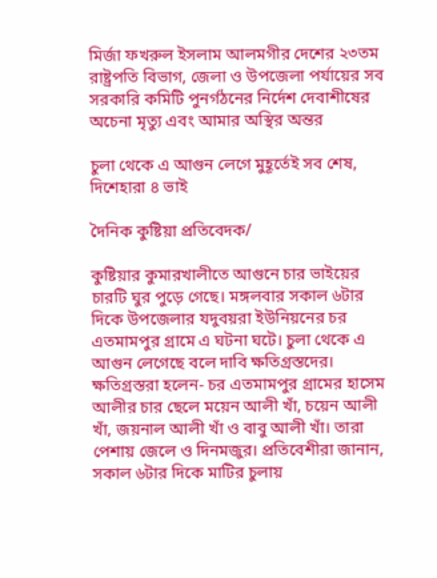মির্জা ফখরুল ইসলাম আলমগীর দেশের ২৩তম রাষ্ট্রপতি বিভাগ, জেলা ও উপজেলা পর্যায়ের সব সরকারি কমিটি পুনর্গঠনের নির্দেশ দেবাশীষের অচেনা মৃত্যু এবং আমার অস্থির অন্তর

চুলা থেকে এ আগুন লেগে মুহূর্তেই সব শেষ, দিশেহারা ৪ ভাই

দৈনিক কুষ্টিয়া প্রতিবেদক/

কুষ্টিয়ার কুমারখালীতে আগুনে চার ভাইয়ের চারটি ঘুর পুড়ে গেছে। মঙ্গলবার সকাল ৬টার দিকে উপজেলার যদুবয়রা ইউনিয়নের চর এতমামপুর গ্রামে এ ঘটনা ঘটে। চুলা থেকে এ আগুন লেগেছে বলে দাবি ক্ষতিগ্রস্তদের।
ক্ষতিগ্রস্তরা হলেন- চর এতমামপুর গ্রামের হাসেম আলীর চার ছেলে ময়েন আলী খাঁ, চয়েন আলী খাঁ, জয়নাল আলী খাঁ ও বাবু আলী খাঁ। তারা পেশায় জেলে ও দিনমজুর। প্রতিবেশীরা জানান, সকাল ৬টার দিকে মাটির চুলায়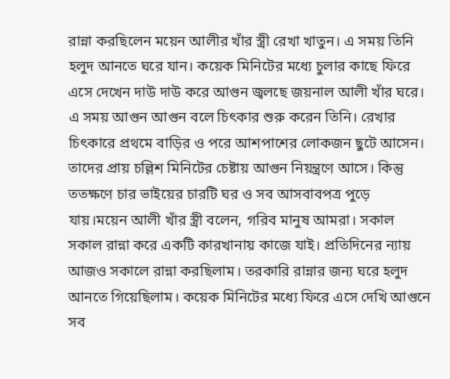রান্না করছিলেন ময়েন আলীর খাঁর স্ত্রী রেখা খাতুন। এ সময় তিনি হলুদ আনতে ঘরে যান। কয়েক মিনিটের মধ্যে চুলার কাছে ফিরে এসে দেখেন দাউ দাউ করে আগুন জ্বলছে জয়নাল আলী খাঁর ঘরে। এ সময় আগুন আগুন বলে চিৎকার শুরু করেন তিনি। রেখার চিৎকারে প্রথমে বাড়ির ও পরে আশপাশের লোকজন ছুটে আসেন। তাদের প্রায় চল্লিশ মিনিটের চেষ্টায় আগুন নিয়ন্ত্রণে আসে। কিন্তু ততক্ষণে চার ভাইয়ের চারটি ঘর ও সব আসবাবপত্র পুড়ে যায়।ময়েন আলী খাঁর স্ত্রী বলেন, গরিব মানুষ আমরা। সকাল সকাল রান্না করে একটি কারখানায় কাজে যাই। প্রতিদিনের ন্যায় আজও সকালে রান্না করছিলাম। তরকারি রান্নার জন্য ঘরে হলুদ আনতে গিয়েছিলাম। কয়েক মিনিটের মধ্যে ফিরে এসে দেখি আগুনে সব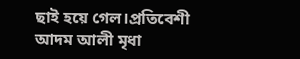ছাই হয়ে গেল।প্রতিবেশী আদম আলী মৃধা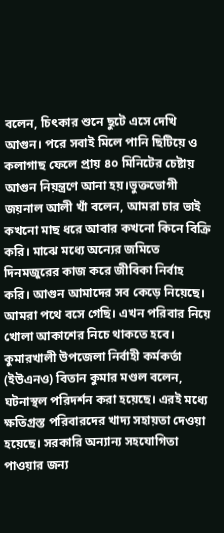বলেন, চিৎকার শুনে ছুটে এসে দেখি আগুন। পরে সবাই মিলে পানি ছিটিয়ে ও কলাগাছ ফেলে প্রায় ৪০ মিনিটের চেষ্টায় আগুন নিয়ন্ত্রণে আনা হয়।ভুক্তভোগী জয়নাল আলী খাঁ বলেন, আমরা চার ভাই কখনো মাছ ধরে আবার কখনো কিনে বিক্রি করি। মাঝে মধ্যে অন্যের জমিতে দিনমজুরের কাজ করে জীবিকা নির্বাহ করি। আগুন আমাদের সব কেড়ে নিয়েছে। আমরা পথে বসে গেছি। এখন পরিবার নিয়ে খোলা আকাশের নিচে থাকতে হবে। কুমারখালী উপজেলা নির্বাহী কর্মকর্তা (ইউএনও) বিতান কুমার মণ্ডল বলেন, ঘটনাস্থল পরিদর্শন করা হয়েছে। এরই মধ্যে ক্ষতিগ্রস্ত পরিবারদের খাদ্য সহায়তা দেওয়া হয়েছে। সরকারি অন্যান্য সহযোগিতা পাওয়ার জন্য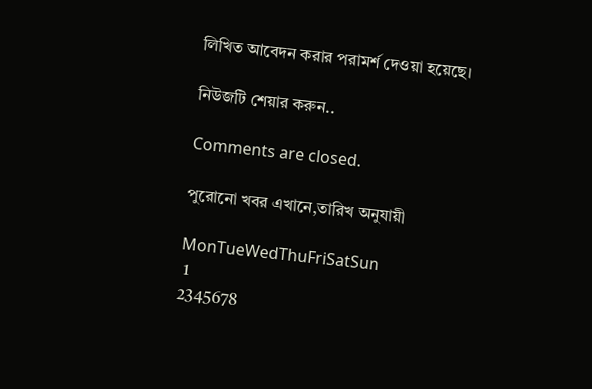লিখিত আবেদন করার পরামর্শ দেওয়া হয়েছে।

নিউজটি শেয়ার করুন..

Comments are closed.

পুরোনো খবর এখানে,তারিখ অনুযায়ী

MonTueWedThuFriSatSun
 1
2345678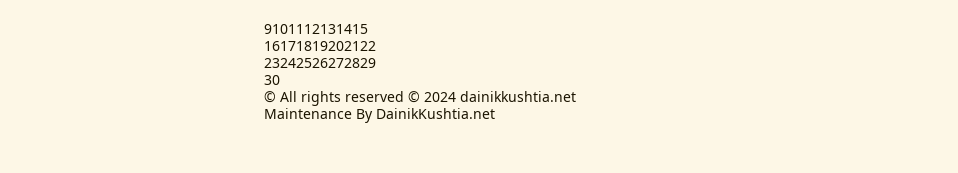9101112131415
16171819202122
23242526272829
30
© All rights reserved © 2024 dainikkushtia.net
Maintenance By DainikKushtia.net